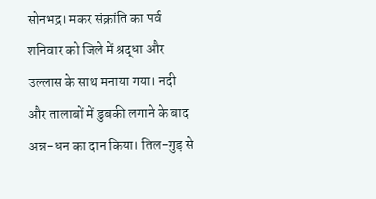सोनभद्र। मकर संक्रांति का पर्व शनिवार को जिले में श्रद्धा और उल्लास के साथ मनाया गया। नदी और तालाबों में डुबकी लगाने के बाद अन्न-धन का दान किया। तिल-गुड़ से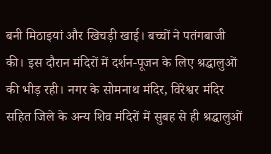बनी मिठाइयां और खिचड़ी खाई। बच्चों ने पतंगबाजी की। इस दौरान मंदिरों में दर्शन-पूजन के लिए श्रद्धालुओं की भीड़ रही। नगर के सोमनाथ मंदिर, विरेश्वर मंदिर सहित जिले के अन्य शिव मंदिरों में सुबह से ही श्रद्धालुओं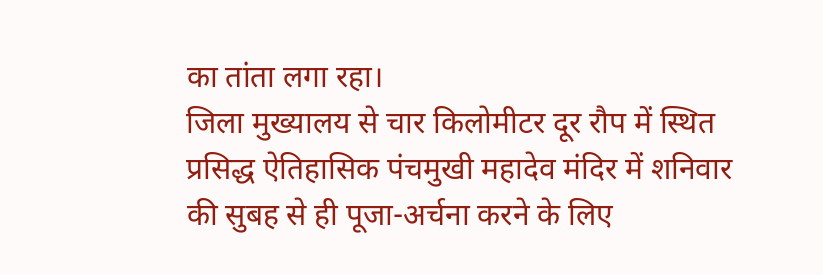का तांता लगा रहा।
जिला मुख्यालय से चार किलोमीटर दूर रौप में स्थित प्रसिद्ध ऐतिहासिक पंचमुखी महादेव मंदिर में शनिवार की सुबह से ही पूजा-अर्चना करने के लिए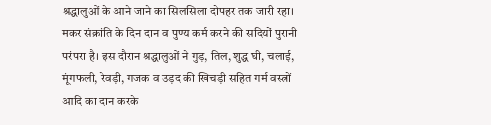श्रद्धालुओं के आने जाने का सिलसिला दोपहर तक जारी रहा। मकर संक्रांति के दिन दान व पुण्य कर्म करने की सदियों पुरानी परंपरा है। इस दौरान श्रद्धालुओं ने गुड़, तिल, शुद्ध घी, चलाई, मूंगफली, रेवड़ी, गजक व उड़द की खिचड़ी सहित गर्म वस्त्रों आदि का दान करके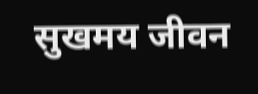सुखमय जीवन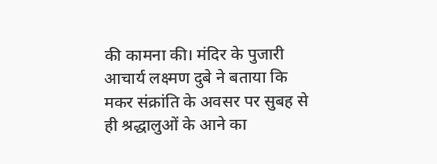की कामना की। मंदिर के पुजारी आचार्य लक्ष्मण दुबे ने बताया कि मकर संक्रांति के अवसर पर सुबह से ही श्रद्धालुओं के आने का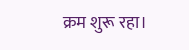क्रम शुरू रहा।